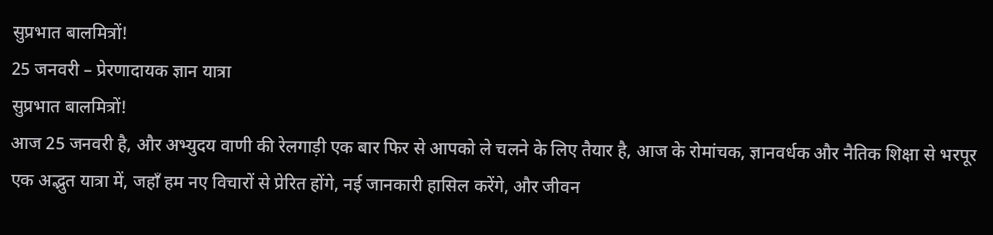सुप्रभात बालमित्रों!
25 जनवरी – प्रेरणादायक ज्ञान यात्रा
सुप्रभात बालमित्रों!
आज 25 जनवरी है, और अभ्युदय वाणी की रेलगाड़ी एक बार फिर से आपको ले चलने के लिए तैयार है, आज के रोमांचक, ज्ञानवर्धक और नैतिक शिक्षा से भरपूर एक अद्भुत यात्रा में, जहाँ हम नए विचारों से प्रेरित होंगे, नई जानकारी हासिल करेंगे, और जीवन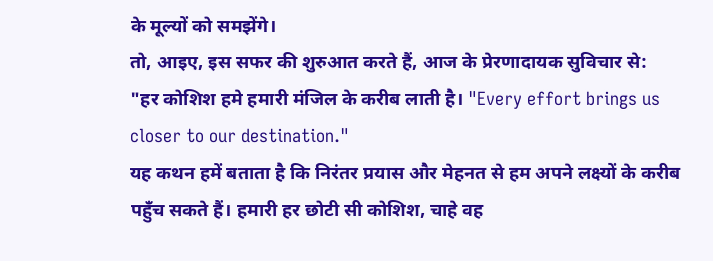के मूल्यों को समझेंगे।
तो, आइए, इस सफर की शुरुआत करते हैं, आज के प्रेरणादायक सुविचार से:
"हर कोशिश हमे हमारी मंजिल के करीब लाती है। "Every effort brings us closer to our destination."
यह कथन हमें बताता है कि निरंतर प्रयास और मेहनत से हम अपने लक्ष्यों के करीब पहुँच सकते हैं। हमारी हर छोटी सी कोशिश, चाहे वह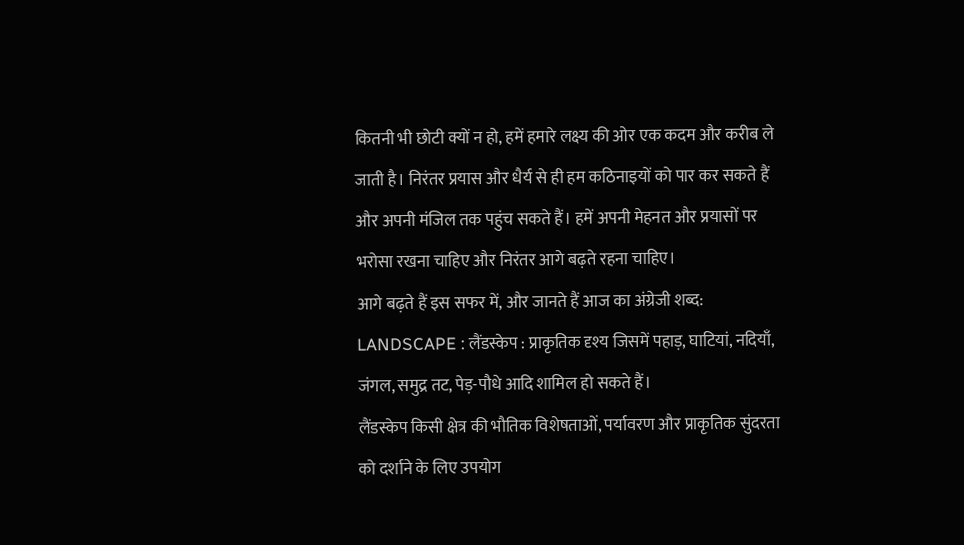कितनी भी छोटी क्यों न हो, हमें हमारे लक्ष्य की ओर एक कदम और करीब ले जाती है। निरंतर प्रयास और धैर्य से ही हम कठिनाइयों को पार कर सकते हैं और अपनी मंजिल तक पहुंच सकते हैं। हमें अपनी मेहनत और प्रयासों पर भरोसा रखना चाहिए और निरंतर आगे बढ़ते रहना चाहिए।
आगे बढ़ते हैं इस सफर में, और जानते हैं आज का अंग्रेजी शब्द: LANDSCAPE : लैंडस्केप : प्राकृतिक दृश्य जिसमें पहाड़, घाटियां, नदियाँ, जंगल, समुद्र तट, पेड़-पौधे आदि शामिल हो सकते हैं।
लैंडस्केप किसी क्षेत्र की भौतिक विशेषताओं, पर्यावरण और प्राकृतिक सुंदरता को दर्शाने के लिए उपयोग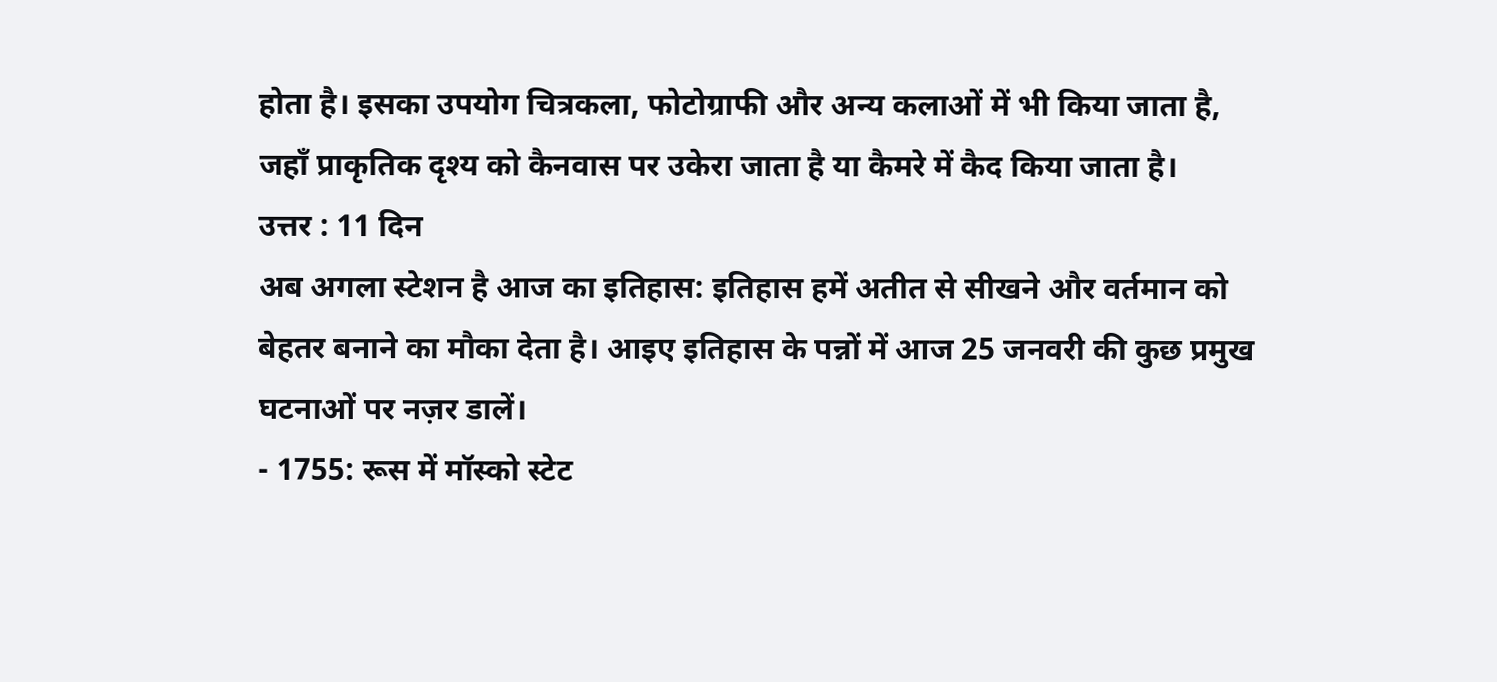होता है। इसका उपयोग चित्रकला, फोटोग्राफी और अन्य कलाओं में भी किया जाता है, जहाँ प्राकृतिक दृश्य को कैनवास पर उकेरा जाता है या कैमरे में कैद किया जाता है।
उत्तर : 11 दिन
अब अगला स्टेशन है आज का इतिहास: इतिहास हमें अतीत से सीखने और वर्तमान को बेहतर बनाने का मौका देता है। आइए इतिहास के पन्नों में आज 25 जनवरी की कुछ प्रमुख घटनाओं पर नज़र डालें।
- 1755: रूस में मॉस्को स्टेट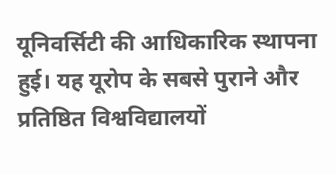यूनिवर्सिटी की आधिकारिक स्थापना हुई। यह यूरोप के सबसे पुराने और प्रतिष्ठित विश्वविद्यालयों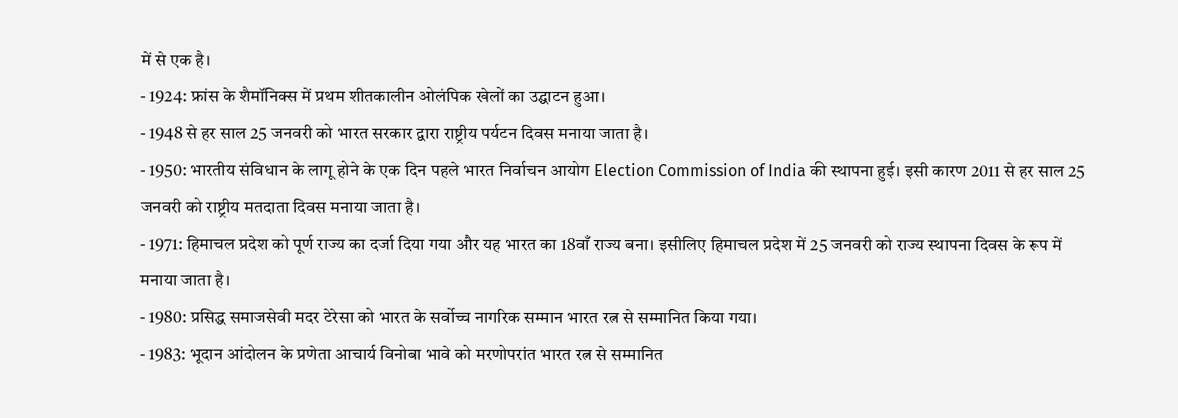में से एक है।
- 1924: फ्रांस के शैमॉनिक्स में प्रथम शीतकालीन ओलंपिक खेलों का उद्घाटन हुआ।
- 1948 से हर साल 25 जनवरी को भारत सरकार द्वारा राष्ट्रीय पर्यटन दिवस मनाया जाता है।
- 1950: भारतीय संविधान के लागू होने के एक दिन पहले भारत निर्वाचन आयोग Election Commission of India की स्थापना हुई। इसी कारण 2011 से हर साल 25 जनवरी को राष्ट्रीय मतदाता दिवस मनाया जाता है।
- 1971: हिमाचल प्रदेश को पूर्ण राज्य का दर्जा दिया गया और यह भारत का 18वाँ राज्य बना। इसीलिए हिमाचल प्रदेश में 25 जनवरी को राज्य स्थापना दिवस के रूप में मनाया जाता है।
- 1980: प्रसिद्ध समाजसेवी मदर टेरेसा को भारत के सर्वोच्च नागरिक सम्मान भारत रत्न से सम्मानित किया गया।
- 1983: भूदान आंदोलन के प्रणेता आचार्य विनोबा भावे को मरणोपरांत भारत रत्न से सम्मानित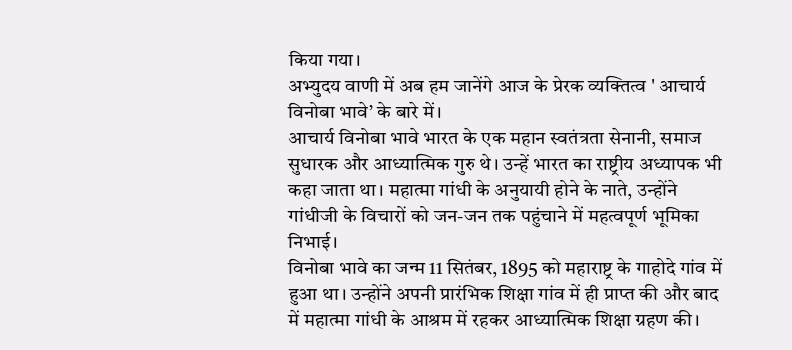किया गया।
अभ्युदय वाणी में अब हम जानेंगे आज के प्रेरक व्यक्तित्व ' आचार्य विनोबा भावे’ के बारे में।
आचार्य विनोबा भावे भारत के एक महान स्वतंत्रता सेनानी, समाज सुधारक और आध्यात्मिक गुरु थे। उन्हें भारत का राष्ट्रीय अध्यापक भी कहा जाता था। महात्मा गांधी के अनुयायी होने के नाते, उन्होंने गांधीजी के विचारों को जन-जन तक पहुंचाने में महत्वपूर्ण भूमिका निभाई।
विनोबा भावे का जन्म 11 सितंबर, 1895 को महाराष्ट्र के गाहोदे गांव में हुआ था। उन्होंने अपनी प्रारंभिक शिक्षा गांव में ही प्राप्त की और बाद में महात्मा गांधी के आश्रम में रहकर आध्यात्मिक शिक्षा ग्रहण की।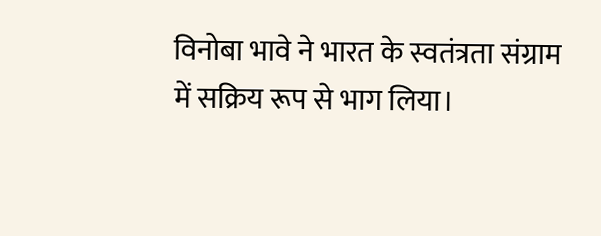विनोबा भावे ने भारत के स्वतंत्रता संग्राम में सक्रिय रूप से भाग लिया।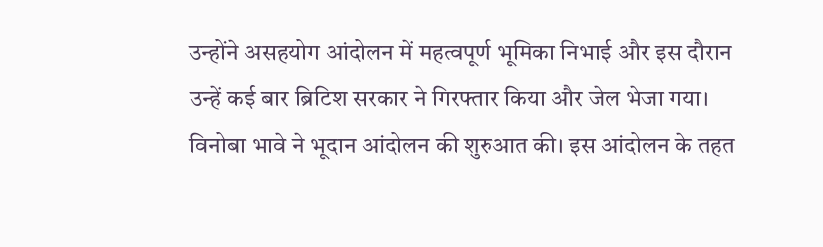उन्होंने असहयोग आंदोलन में महत्वपूर्ण भूमिका निभाई और इस दौरान उन्हें कई बार ब्रिटिश सरकार ने गिरफ्तार किया और जेल भेजा गया।
विनोबा भावे ने भूदान आंदोलन की शुरुआत की। इस आंदोलन के तहत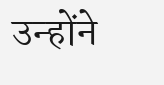उन्होंने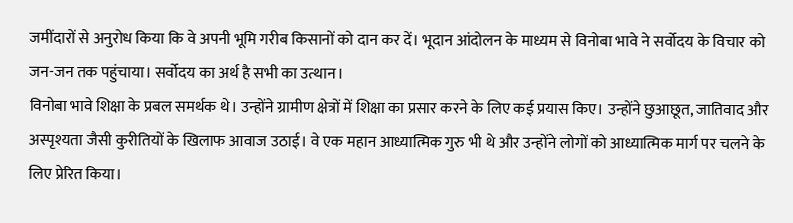जमींदारों से अनुरोध किया कि वे अपनी भूमि गरीब किसानों को दान कर दें। भूदान आंदोलन के माध्यम से विनोबा भावे ने सर्वोदय के विचार को जन-जन तक पहुंचाया। सर्वोदय का अर्थ है सभी का उत्थान।
विनोबा भावे शिक्षा के प्रबल समर्थक थे। उन्होंने ग्रामीण क्षेत्रों में शिक्षा का प्रसार करने के लिए कई प्रयास किए। उन्होंने छुआछूत, जातिवाद और अस्पृश्यता जैसी कुरीतियों के खिलाफ आवाज उठाई। वे एक महान आध्यात्मिक गुरु भी थे और उन्होंने लोगों को आध्यात्मिक मार्ग पर चलने के लिए प्रेरित किया।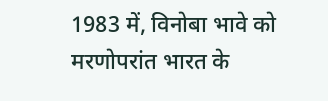1983 में, विनोबा भावे को मरणोपरांत भारत के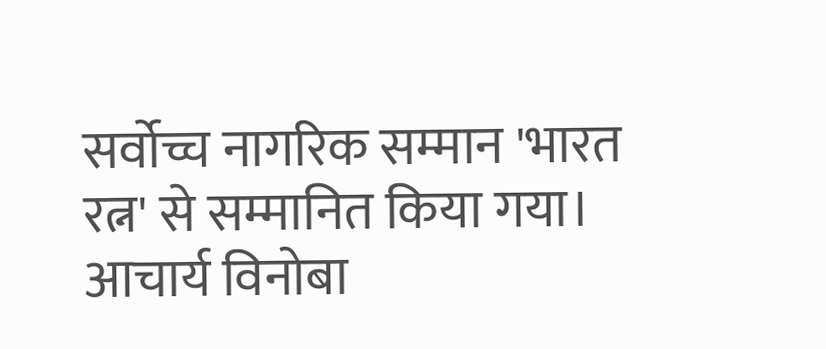सर्वोच्च नागरिक सम्मान 'भारत रत्न' से सम्मानित किया गया। आचार्य विनोबा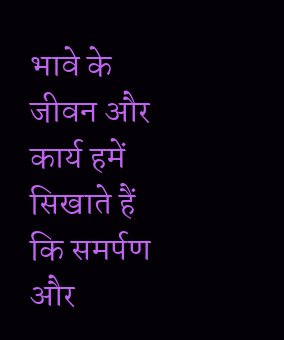भावे के जीवन और कार्य हमें सिखाते हैं कि समर्पण और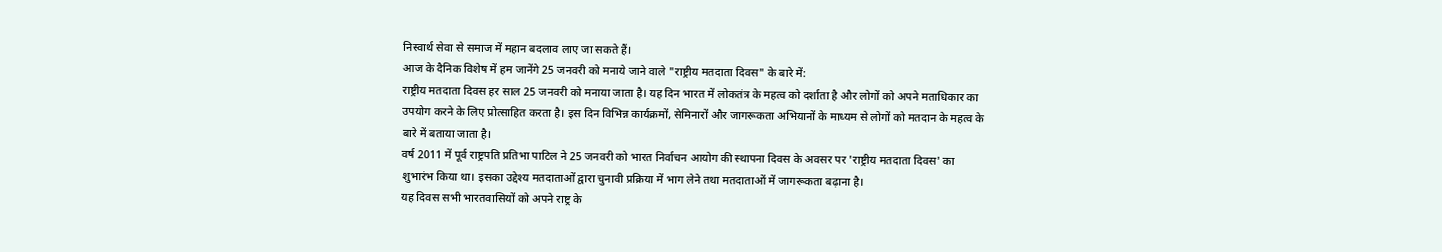निस्वार्थ सेवा से समाज में महान बदलाव लाए जा सकते हैं।
आज के दैनिक विशेष में हम जानेंगे 25 जनवरी को मनाये जाने वाले "राष्ट्रीय मतदाता दिवस" के बारे में:
राष्ट्रीय मतदाता दिवस हर साल 25 जनवरी को मनाया जाता है। यह दिन भारत में लोकतंत्र के महत्व को दर्शाता है और लोगों को अपने मताधिकार का उपयोग करने के लिए प्रोत्साहित करता है। इस दिन विभिन्न कार्यक्रमों, सेमिनारों और जागरूकता अभियानों के माध्यम से लोगों को मतदान के महत्व के बारे में बताया जाता है।
वर्ष 2011 में पूर्व राष्ट्रपति प्रतिभा पाटिल ने 25 जनवरी को भारत निर्वाचन आयोग की स्थापना दिवस के अवसर पर 'राष्ट्रीय मतदाता दिवस' का शुभारंभ किया था। इसका उद्देश्य मतदाताओं द्वारा चुनावी प्रक्रिया में भाग लेने तथा मतदाताओं में जागरूकता बढ़ाना है।
यह दिवस सभी भारतवासियों को अपने राष्ट्र के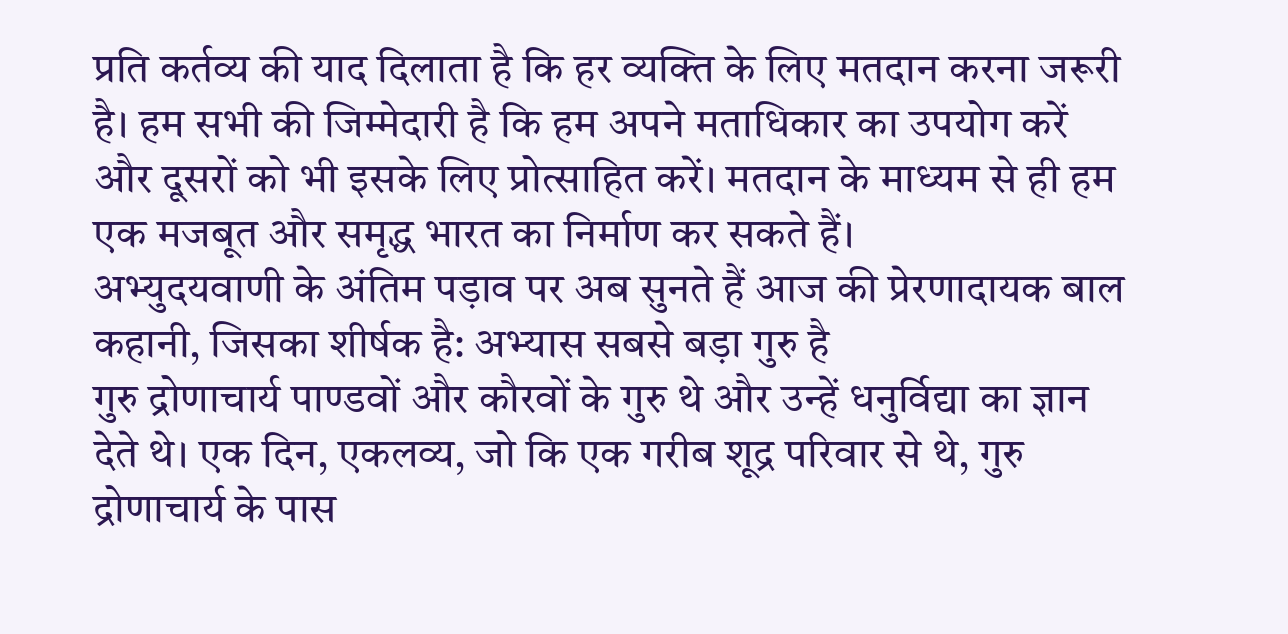प्रति कर्तव्य की याद दिलाता है कि हर व्यक्ति के लिए मतदान करना जरूरी है। हम सभी की जिम्मेदारी है कि हम अपने मताधिकार का उपयोग करें और दूसरों को भी इसके लिए प्रोत्साहित करें। मतदान के माध्यम से ही हम एक मजबूत और समृद्ध भारत का निर्माण कर सकते हैं।
अभ्युदयवाणी के अंतिम पड़ाव पर अब सुनते हैं आज की प्रेरणादायक बाल कहानी, जिसका शीर्षक है: अभ्यास सबसे बड़ा गुरु है
गुरु द्रोणाचार्य पाण्डवों और कौरवों के गुरु थे और उन्हें धनुर्विद्या का ज्ञान देते थे। एक दिन, एकलव्य, जो कि एक गरीब शूद्र परिवार से थे, गुरु द्रोणाचार्य के पास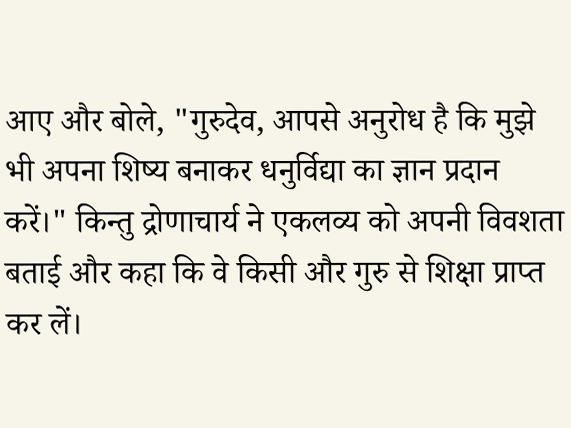आए और बोले, "गुरुदेव, आपसे अनुरोध है कि मुझे भी अपना शिष्य बनाकर धनुर्विद्या का ज्ञान प्रदान करें।" किन्तु द्रोणाचार्य ने एकलव्य को अपनी विवशता बताई और कहा कि वे किसी और गुरु से शिक्षा प्राप्त कर लें।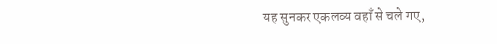यह सुनकर एकलव्य वहाँ से चले गए,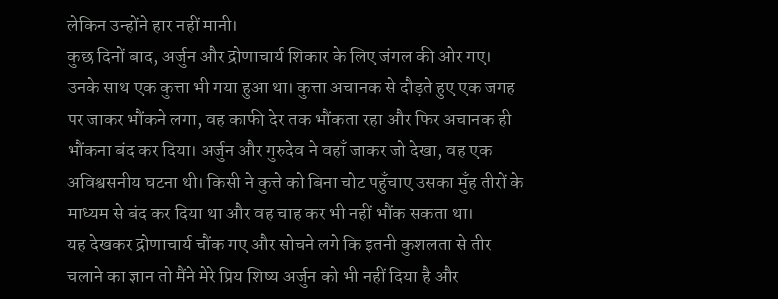लेकिन उन्होंने हार नहीं मानी।
कुछ दिनों बाद, अर्जुन और द्रोणाचार्य शिकार के लिए जंगल की ओर गए। उनके साथ एक कुत्ता भी गया हुआ था। कुत्ता अचानक से दौड़ते हुए एक जगह पर जाकर भौंकने लगा, वह काफी देर तक भौंकता रहा और फिर अचानक ही भौंकना बंद कर दिया। अर्जुन और गुरुदेव ने वहाँ जाकर जो देखा, वह एक अविश्वसनीय घटना थी। किसी ने कुत्ते को बिना चोट पहुँचाए उसका मुँह तीरों के माध्यम से बंद कर दिया था और वह चाह कर भी नहीं भौंक सकता था।
यह देखकर द्रोणाचार्य चौंक गए और सोचने लगे कि इतनी कुशलता से तीर चलाने का ज्ञान तो मैंने मेरे प्रिय शिष्य अर्जुन को भी नहीं दिया है और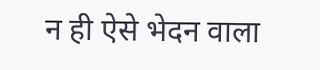न ही ऐसे भेदन वाला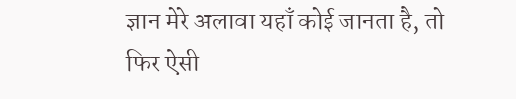ज्ञान मेरे अलावा यहाँ कोई जानता है, तो फिर ऐसी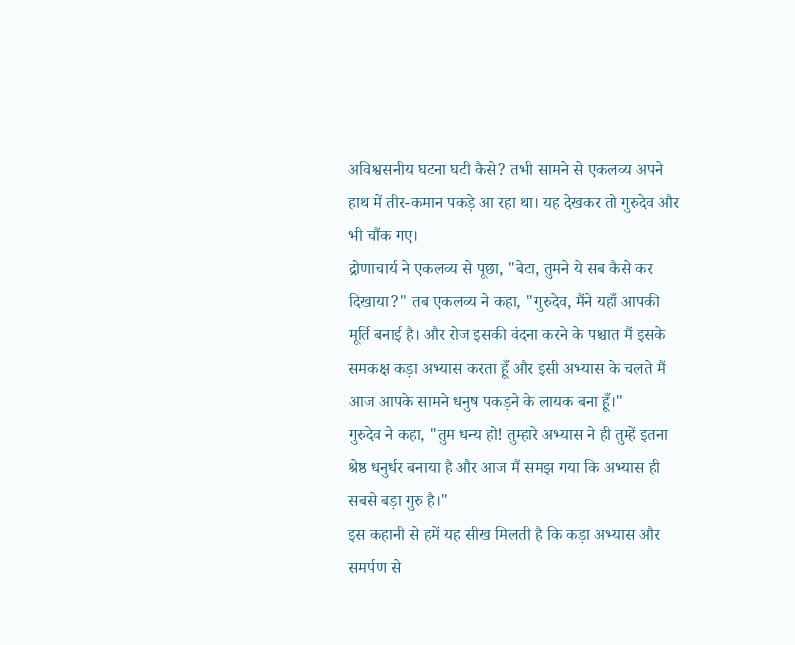अविश्वसनीय घटना घटी कैसे? तभी सामने से एकलव्य अपने हाथ में तीर-कमान पकड़े आ रहा था। यह देखकर तो गुरुदेव और भी चौंक गए।
द्रोणाचार्य ने एकलव्य से पूछा, "बेटा, तुमने ये सब कैसे कर दिखाया?" तब एकलव्य ने कहा, "गुरुदेव, मैंने यहाँ आपकी मूर्ति बनाई है। और रोज इसकी वंदना करने के पश्चात मैं इसके समकक्ष कड़ा अभ्यास करता हूँ और इसी अभ्यास के चलते मैं आज आपके सामने धनुष पकड़ने के लायक बना हूँ।"
गुरुदेव ने कहा, "तुम धन्य हो! तुम्हारे अभ्यास ने ही तुम्हें इतना श्रेष्ठ धनुर्धर बनाया है और आज मैं समझ गया कि अभ्यास ही सबसे बड़ा गुरु है।"
इस कहानी से हमें यह सीख मिलती है कि कड़ा अभ्यास और समर्पण से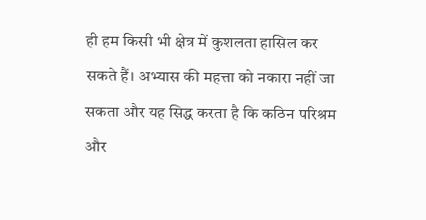ही हम किसी भी क्षेत्र में कुशलता हासिल कर सकते हैं। अभ्यास की महत्ता को नकारा नहीं जा सकता और यह सिद्ध करता है कि कठिन परिश्रम और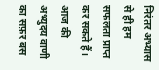निरंतर अभ्यास से ही हम सफलता प्राप्त कर सकते हैं।
आज की अभ्युदय वाणी का सफ़र बस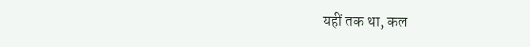यहीं तक था, कल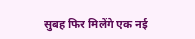सुबह फिर मिलेंगे एक नई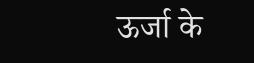ऊर्जा के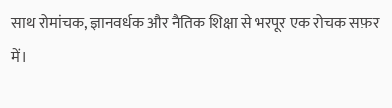साथ रोमांचक, ज्ञानवर्धक और नैतिक शिक्षा से भरपूर एक रोचक सफ़र में।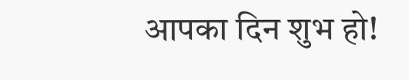आपका दिन शुभ हो!